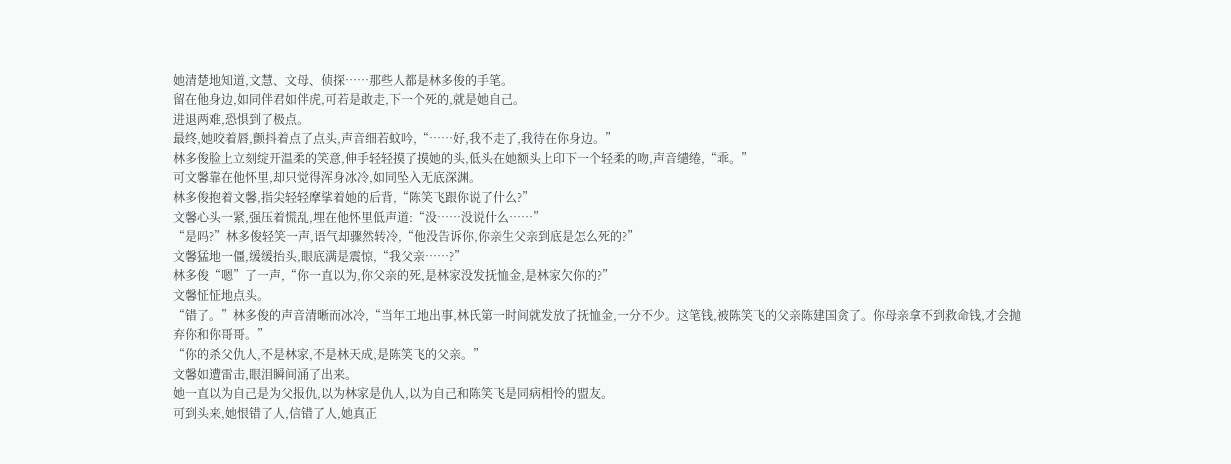她清楚地知道,文慧、文母、侦探……那些人都是林多俊的手笔。
留在他身边,如同伴君如伴虎,可若是敢走,下一个死的,就是她自己。
进退两难,恐惧到了极点。
最终,她咬着唇,颤抖着点了点头,声音细若蚊吟,“……好,我不走了,我待在你身边。”
林多俊脸上立刻绽开温柔的笑意,伸手轻轻摸了摸她的头,低头在她额头上印下一个轻柔的吻,声音缱绻,“乖。”
可文馨靠在他怀里,却只觉得浑身冰冷,如同坠入无底深渊。
林多俊抱着文馨,指尖轻轻摩挲着她的后背,“陈笑飞跟你说了什么?”
文馨心头一紧,强压着慌乱,埋在他怀里低声道:“没……没说什么……”
“是吗?”林多俊轻笑一声,语气却骤然转冷,“他没告诉你,你亲生父亲到底是怎么死的?”
文馨猛地一僵,缓缓抬头,眼底满是震惊,“我父亲……?”
林多俊“嗯”了一声,“你一直以为,你父亲的死,是林家没发抚恤金,是林家欠你的?”
文馨怔怔地点头。
“错了。”林多俊的声音清晰而冰冷,“当年工地出事,林氏第一时间就发放了抚恤金,一分不少。这笔钱,被陈笑飞的父亲陈建国贪了。你母亲拿不到救命钱,才会抛弃你和你哥哥。”
“你的杀父仇人,不是林家,不是林天成,是陈笑飞的父亲。”
文馨如遭雷击,眼泪瞬间涌了出来。
她一直以为自己是为父报仇,以为林家是仇人,以为自己和陈笑飞是同病相怜的盟友。
可到头来,她恨错了人,信错了人,她真正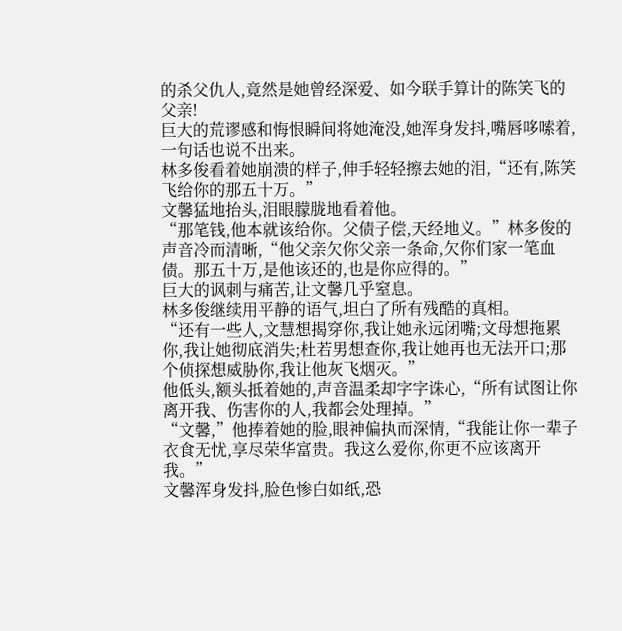的杀父仇人,竟然是她曾经深爱、如今联手算计的陈笑飞的父亲!
巨大的荒谬感和悔恨瞬间将她淹没,她浑身发抖,嘴唇哆嗦着,一句话也说不出来。
林多俊看着她崩溃的样子,伸手轻轻擦去她的泪,“还有,陈笑飞给你的那五十万。”
文馨猛地抬头,泪眼朦胧地看着他。
“那笔钱,他本就该给你。父债子偿,天经地义。”林多俊的声音冷而清晰,“他父亲欠你父亲一条命,欠你们家一笔血债。那五十万,是他该还的,也是你应得的。”
巨大的讽刺与痛苦,让文馨几乎窒息。
林多俊继续用平静的语气,坦白了所有残酷的真相。
“还有一些人,文慧想揭穿你,我让她永远闭嘴;文母想拖累你,我让她彻底消失;杜若男想查你,我让她再也无法开口;那个侦探想威胁你,我让他灰飞烟灭。”
他低头,额头抵着她的,声音温柔却字字诛心,“所有试图让你离开我、伤害你的人,我都会处理掉。”
“文馨,”他捧着她的脸,眼神偏执而深情,“我能让你一辈子衣食无忧,享尽荣华富贵。我这么爱你,你更不应该离开我。”
文馨浑身发抖,脸色惨白如纸,恐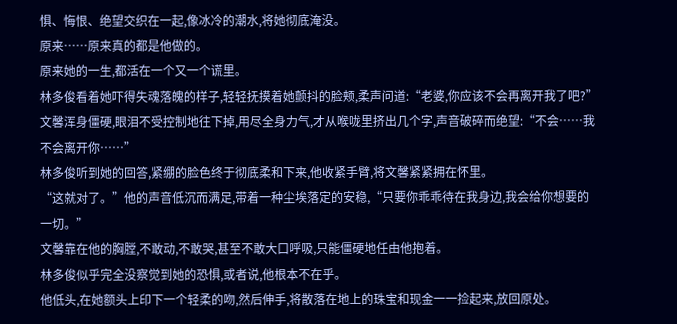惧、悔恨、绝望交织在一起,像冰冷的潮水,将她彻底淹没。
原来……原来真的都是他做的。
原来她的一生,都活在一个又一个谎里。
林多俊看着她吓得失魂落魄的样子,轻轻抚摸着她颤抖的脸颊,柔声问道:“老婆,你应该不会再离开我了吧?”
文馨浑身僵硬,眼泪不受控制地往下掉,用尽全身力气,才从喉咙里挤出几个字,声音破碎而绝望:“不会……我不会离开你……”
林多俊听到她的回答,紧绷的脸色终于彻底柔和下来,他收紧手臂,将文馨紧紧拥在怀里。
“这就对了。”他的声音低沉而满足,带着一种尘埃落定的安稳,“只要你乖乖待在我身边,我会给你想要的一切。”
文馨靠在他的胸膛,不敢动,不敢哭,甚至不敢大口呼吸,只能僵硬地任由他抱着。
林多俊似乎完全没察觉到她的恐惧,或者说,他根本不在乎。
他低头,在她额头上印下一个轻柔的吻,然后伸手,将散落在地上的珠宝和现金一一捡起来,放回原处。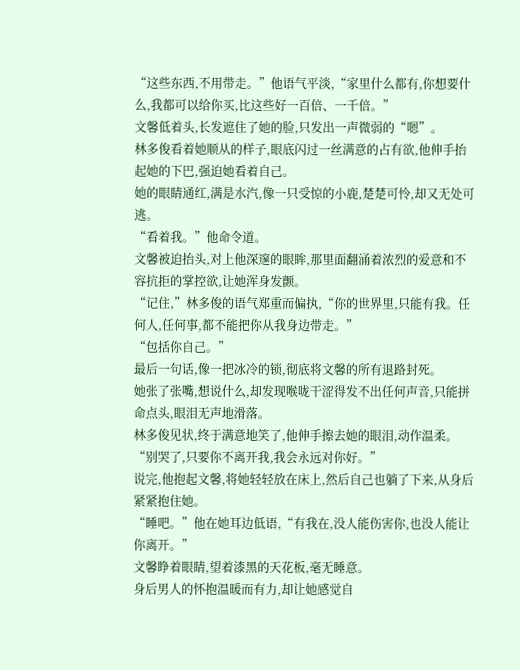“这些东西,不用带走。”他语气平淡,“家里什么都有,你想要什么,我都可以给你买,比这些好一百倍、一千倍。”
文馨低着头,长发遮住了她的脸,只发出一声微弱的“嗯”。
林多俊看着她顺从的样子,眼底闪过一丝满意的占有欲,他伸手抬起她的下巴,强迫她看着自己。
她的眼睛通红,满是水汽,像一只受惊的小鹿,楚楚可怜,却又无处可逃。
“看着我。”他命令道。
文馨被迫抬头,对上他深邃的眼眸,那里面翻涌着浓烈的爱意和不容抗拒的掌控欲,让她浑身发颤。
“记住,”林多俊的语气郑重而偏执,“你的世界里,只能有我。任何人,任何事,都不能把你从我身边带走。”
“包括你自己。”
最后一句话,像一把冰冷的锁,彻底将文馨的所有退路封死。
她张了张嘴,想说什么,却发现喉咙干涩得发不出任何声音,只能拼命点头,眼泪无声地滑落。
林多俊见状,终于满意地笑了,他伸手擦去她的眼泪,动作温柔。
“别哭了,只要你不离开我,我会永远对你好。”
说完,他抱起文馨,将她轻轻放在床上,然后自己也躺了下来,从身后紧紧抱住她。
“睡吧。”他在她耳边低语,“有我在,没人能伤害你,也没人能让你离开。”
文馨睁着眼睛,望着漆黑的天花板,毫无睡意。
身后男人的怀抱温暖而有力,却让她感觉自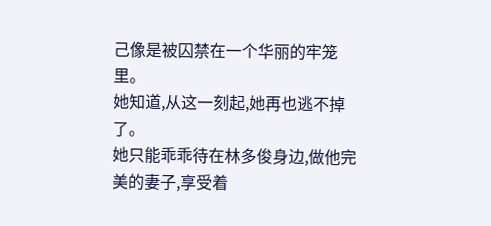己像是被囚禁在一个华丽的牢笼里。
她知道,从这一刻起,她再也逃不掉了。
她只能乖乖待在林多俊身边,做他完美的妻子,享受着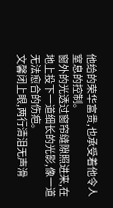他给的荣华富贵,也承受着他令人窒息的控制。
窗外的光透过窗帘缝隙照进来,在地上投下一道细长的光影,像一道无法愈合的伤疤。
文馨闭上眼,两行清泪无声滑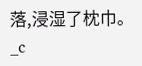落,浸湿了枕巾。_c